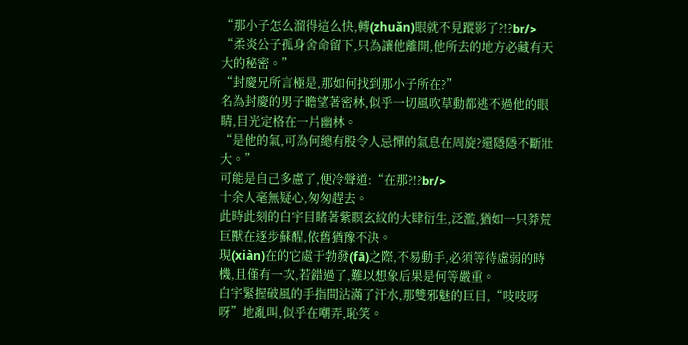“那小子怎么溜得這么快,轉(zhuǎn)眼就不見蹤影了?!?br/>
“柔炎公子孤身舍命留下,只為讓他離開,他所去的地方必藏有天大的秘密。”
“封慶兄所言極是,那如何找到那小子所在?”
名為封慶的男子瞻望著密林,似乎一切風吹草動都逃不過他的眼睛,目光定格在一片幽林。
“是他的氣,可為何總有股令人忌憚的氣息在周旋?還隱隱不斷壯大。”
可能是自己多慮了,便冷聲道:“在那?!?br/>
十余人毫無疑心,匆匆趕去。
此時此刻的白宇目睹著紫瞑玄紋的大肆衍生,泛濫,猶如一只莽荒巨獸在逐步蘇醒,依舊猶豫不決。
現(xiàn)在的它處于勃發(fā)之際,不易動手,必須等待虛弱的時機,且僅有一次,若錯過了,難以想象后果是何等嚴重。
白宇緊握破風的手指間沾滿了汗水,那雙邪魅的巨目,“吱吱呀呀”地亂叫,似乎在嘲弄,恥笑。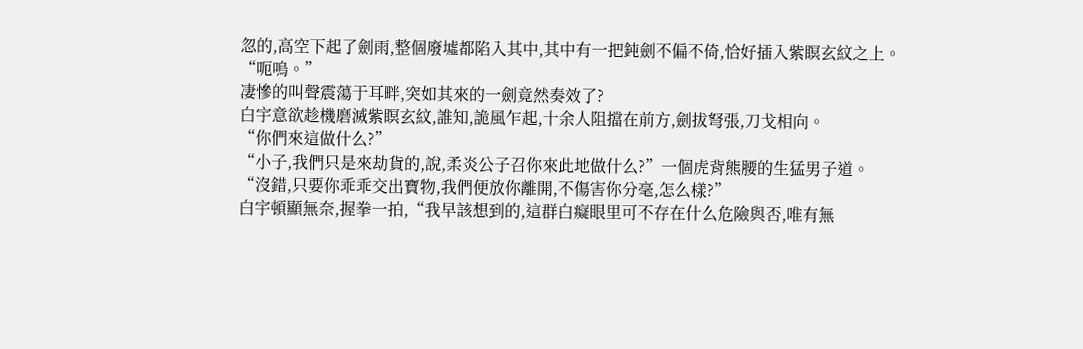忽的,高空下起了劍雨,整個廢墟都陷入其中,其中有一把鈍劍不偏不倚,恰好插入紫瞑玄紋之上。
“呃嗚。”
凄慘的叫聲震蕩于耳畔,突如其來的一劍竟然奏效了?
白宇意欲趁機磨滅紫瞑玄紋,誰知,詭風乍起,十余人阻擋在前方,劍拔弩張,刀戈相向。
“你們來這做什么?”
“小子,我們只是來劫貨的,說,柔炎公子召你來此地做什么?”一個虎背熊腰的生猛男子道。
“沒錯,只要你乖乖交出寶物,我們便放你離開,不傷害你分毫,怎么樣?”
白宇頓顯無奈,握拳一拍,“我早該想到的,這群白癡眼里可不存在什么危險與否,唯有無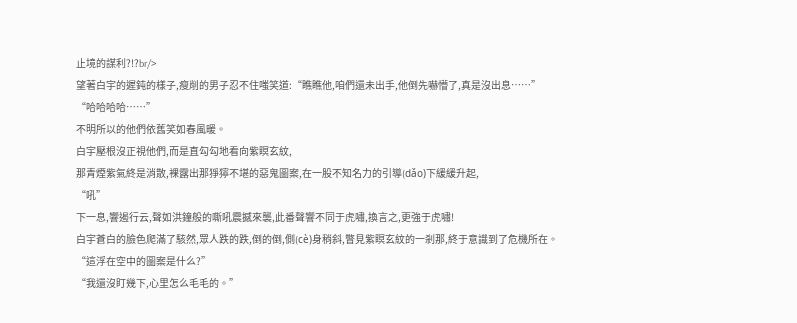止境的謀利?!?br/>
望著白宇的遲鈍的樣子,瘦削的男子忍不住嗤笑道:“瞧瞧他,咱們還未出手,他倒先嚇懵了,真是沒出息……”
“哈哈哈哈……”
不明所以的他們依舊笑如春風暖。
白宇壓根沒正視他們,而是直勾勾地看向紫瞑玄紋,
那青煙紫氣終是消散,裸露出那猙獰不堪的惡鬼圖案,在一股不知名力的引導(dǎo)下緩緩升起,
“吼”
下一息,響遏行云,聲如洪鐘般的嘶吼震撼來襲,此番聲響不同于虎嘯,換言之,更強于虎嘯!
白宇蒼白的臉色爬滿了駭然,眾人跌的跌,倒的倒,側(cè)身稍斜,瞥見紫瞑玄紋的一剎那,終于意識到了危機所在。
“這浮在空中的圖案是什么?”
“我還沒盯幾下,心里怎么毛毛的。”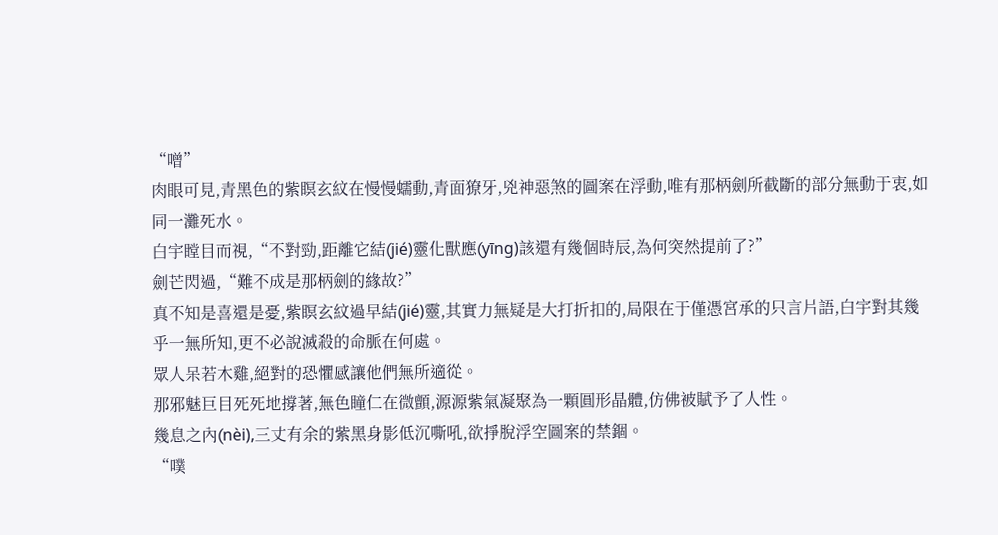“噌”
肉眼可見,青黑色的紫瞑玄紋在慢慢蠕動,青面獠牙,兇神惡煞的圖案在浮動,唯有那柄劍所截斷的部分無動于衷,如同一灘死水。
白宇瞠目而視,“不對勁,距離它結(jié)靈化獸應(yīng)該還有幾個時辰,為何突然提前了?”
劍芒閃過,“難不成是那柄劍的緣故?”
真不知是喜還是憂,紫瞑玄紋過早結(jié)靈,其實力無疑是大打折扣的,局限在于僅憑宮承的只言片語,白宇對其幾乎一無所知,更不必說滅殺的命脈在何處。
眾人呆若木雞,絕對的恐懼感讓他們無所適從。
那邪魅巨目死死地撐著,無色瞳仁在微顫,源源紫氣凝聚為一顆圓形晶體,仿佛被賦予了人性。
幾息之內(nèi),三丈有余的紫黑身影低沉嘶吼,欲掙脫浮空圖案的禁錮。
“噗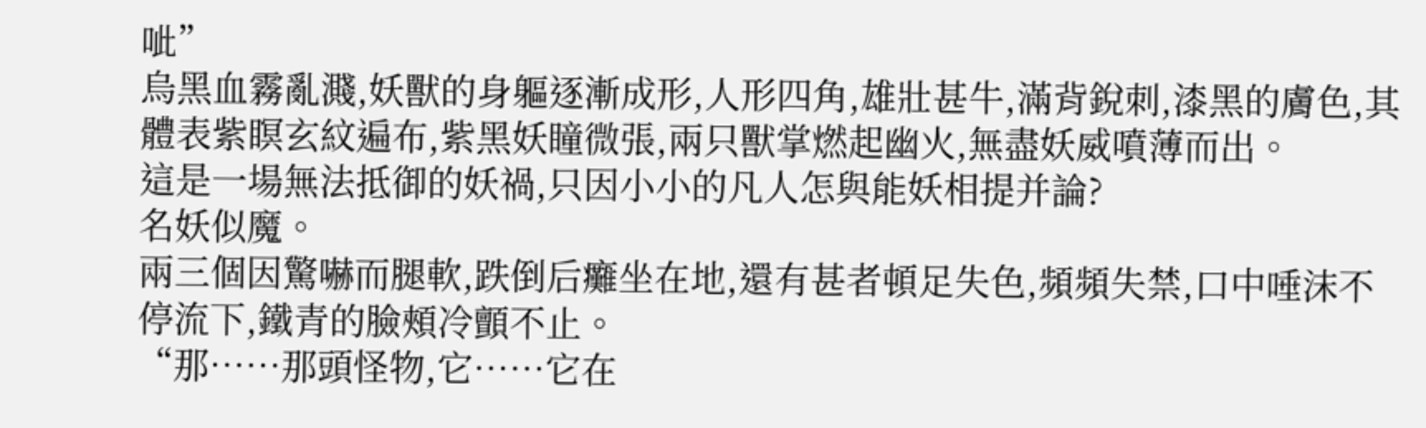呲”
烏黑血霧亂濺,妖獸的身軀逐漸成形,人形四角,雄壯甚牛,滿背銳刺,漆黑的膚色,其體表紫瞑玄紋遍布,紫黑妖瞳微張,兩只獸掌燃起幽火,無盡妖威噴薄而出。
這是一場無法抵御的妖禍,只因小小的凡人怎與能妖相提并論?
名妖似魔。
兩三個因驚嚇而腿軟,跌倒后癱坐在地,還有甚者頓足失色,頻頻失禁,口中唾沫不停流下,鐵青的臉頰冷顫不止。
“那……那頭怪物,它……它在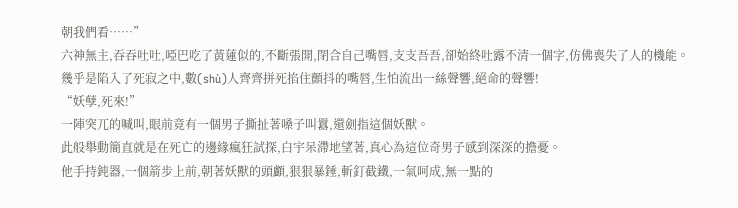朝我們看……”
六神無主,吞吞吐吐,啞巴吃了黃蓮似的,不斷張開,閉合自己嘴唇,支支吾吾,卻始終吐露不清一個字,仿佛喪失了人的機能。
幾乎是陷入了死寂之中,數(shù)人齊齊拼死掐住顫抖的嘴唇,生怕流出一絲聲響,絕命的聲響!
“妖孽,死來!”
一陣突兀的喊叫,眼前竟有一個男子撕扯著嗓子叫囂,還劍指這個妖獸。
此般舉動簡直就是在死亡的邊緣瘋狂試探,白宇呆滯地望著,真心為這位奇男子感到深深的擔憂。
他手持鈍器,一個箭步上前,朝著妖獸的頭顱,狠狠暴錘,斬釘截鐵,一氣呵成,無一點的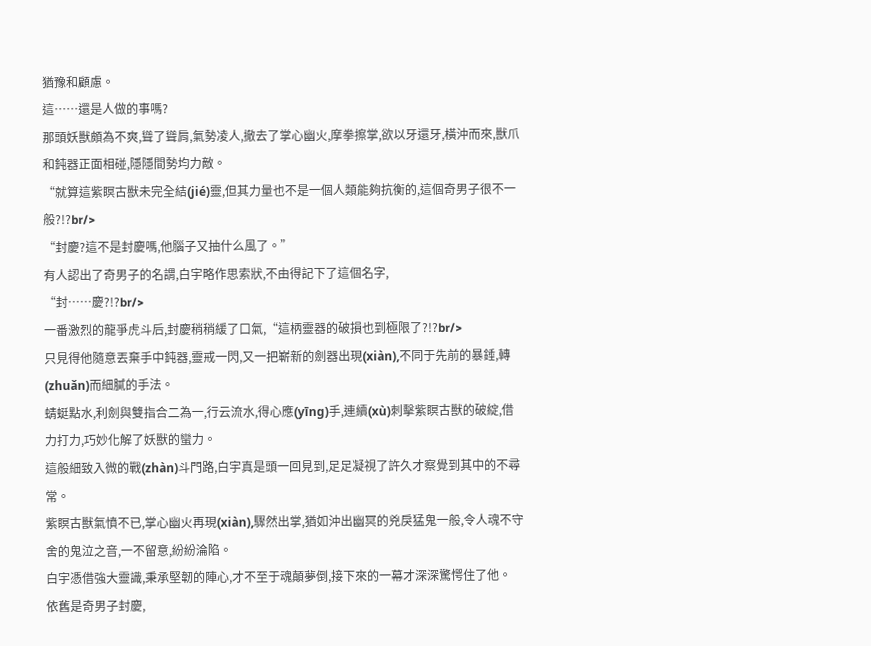猶豫和顧慮。
這……還是人做的事嗎?
那頭妖獸頗為不爽,聳了聳肩,氣勢凌人,撤去了掌心幽火,摩拳擦掌,欲以牙還牙,橫沖而來,獸爪和鈍器正面相碰,隱隱間勢均力敵。
“就算這紫瞑古獸未完全結(jié)靈,但其力量也不是一個人類能夠抗衡的,這個奇男子很不一般?!?br/>
“封慶?這不是封慶嗎,他腦子又抽什么風了。”
有人認出了奇男子的名謂,白宇略作思索狀,不由得記下了這個名字,
“封……慶?!?br/>
一番激烈的龍爭虎斗后,封慶稍稍緩了口氣,“這柄靈器的破損也到極限了?!?br/>
只見得他隨意丟棄手中鈍器,靈戒一閃,又一把嶄新的劍器出現(xiàn),不同于先前的暴錘,轉(zhuǎn)而細膩的手法。
蜻蜓點水,利劍與雙指合二為一,行云流水,得心應(yīng)手,連續(xù)刺擊紫瞑古獸的破綻,借力打力,巧妙化解了妖獸的蠻力。
這般細致入微的戰(zhàn)斗門路,白宇真是頭一回見到,足足凝視了許久才察覺到其中的不尋常。
紫瞑古獸氣憤不已,掌心幽火再現(xiàn),驟然出掌,猶如沖出幽冥的兇戾猛鬼一般,令人魂不守舍的鬼泣之音,一不留意,紛紛淪陷。
白宇憑借強大靈識,秉承堅韌的陣心,才不至于魂顛夢倒,接下來的一幕才深深驚愕住了他。
依舊是奇男子封慶,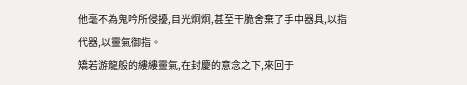他毫不為鬼吟所侵擾,目光炯炯,甚至干脆舍棄了手中器具,以指代器,以靈氣御指。
矯若游龍般的縷縷靈氣,在封慶的意念之下,來回于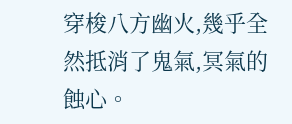穿梭八方幽火,幾乎全然抵消了鬼氣,冥氣的蝕心。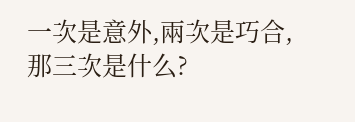一次是意外,兩次是巧合,那三次是什么?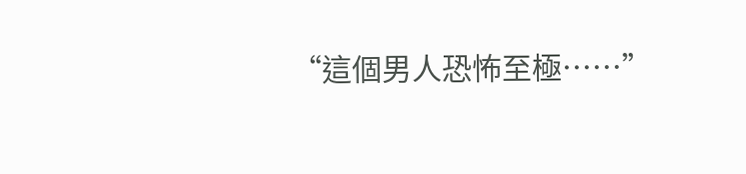“這個男人恐怖至極……”